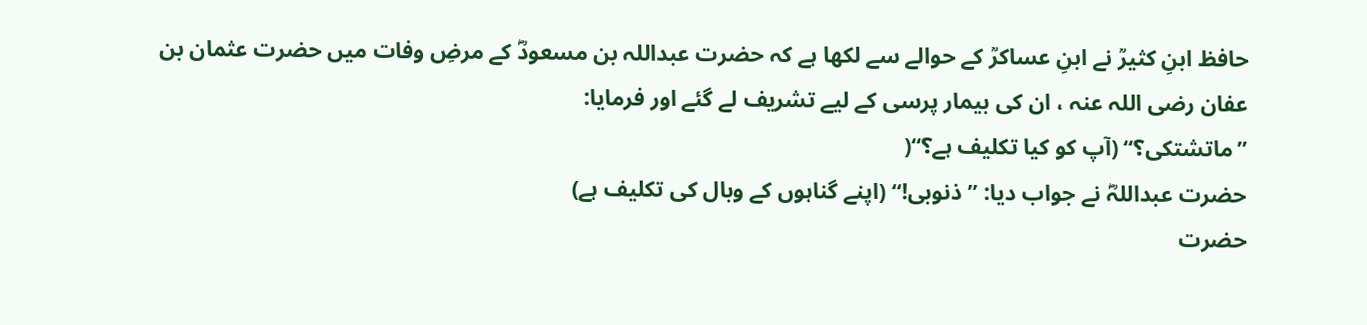حافظ ابنِ کثیرؒ نے ابنِ عساکرؒ کے حوالے سے لکھا ہے کہ حضرت عبداللہ بن مسعودؓ کے مرضِ وفات میں حضرت عثمان بن عفان رضی اللہ عنہ ، ان کی بیمار پرسی کے لیے تشریف لے گئے اور فرمایا:
’’ماتشتکی؟‘‘ (آپ کو کیا تکلیف ہے؟‘‘(
حضرت عبداللہؓ نے جواب دیا: ’’ذنوبی!‘‘ (اپنے گناہوں کے وبال کی تکلیف ہے)
حضرت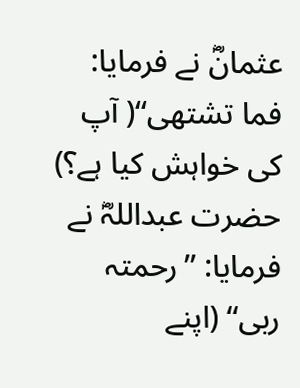عثمانؓ نے فرمایا: فما تشتھی‘‘( آپ کی خواہش کیا ہے؟)
حضرت عبداللہؓ نے فرمایا: ’’رحمتہ ربی‘‘ (اپنے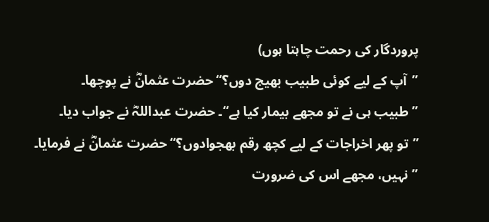پروردگار کی رحمت چاہتا ہوں)
’’آپ کے لیے کوئی طبیب بھیج دوں؟‘‘ حضرت عثمانؓ نے پوچھا۔
’’طبیب ہی نے تو مجھے بیمار کیا ہے‘‘۔ حضرت عبداللہؓ نے جواب دیا۔
’’تو پھر اخراجات کے لیے کچھ رقم بھجوادوں؟‘‘ حضرت عثمانؓ نے فرمایا۔
’’نہیں، مجھے اس کی ضرورت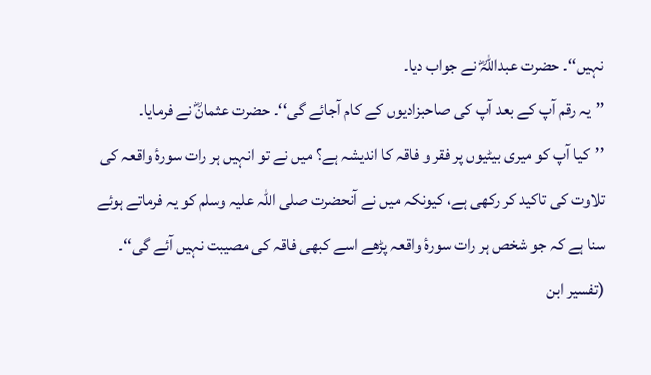نہیں‘‘۔ حضرت عبداللہؓ نے جواب دیا۔
’’یہ رقم آپ کے بعد آپ کی صاحبزادیوں کے کام آجائے گی‘‘۔ حضرت عثمانؓ نے فرمایا۔
’’کیا آپ کو میری بیٹیوں پر فقر و فاقہ کا اندیشہ ہے؟ میں نے تو انہیں ہر رات سورۂ واقعہ کی تلاوت کی تاکید کر رکھی ہے، کیونکہ میں نے آنحضرت صلی اللہ علیہ وسلم کو یہ فرماتے ہوئے سنا ہے کہ جو شخص ہر رات سورۂ واقعہ پڑھے اسے کبھی فاقہ کی مصیبت نہیں آئے گی‘‘۔
(تفسیر ابن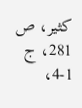کثیر، ص 281، ج 1-4،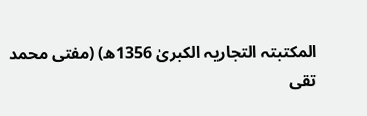المکتبتہ التجاریہ الکبریٰ 1356ھ) (مفتی محمد تقی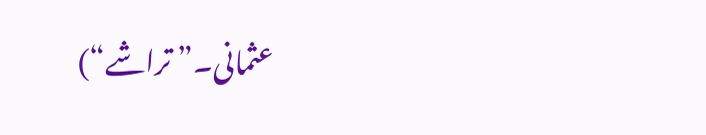عثمانی۔” تراشے“)